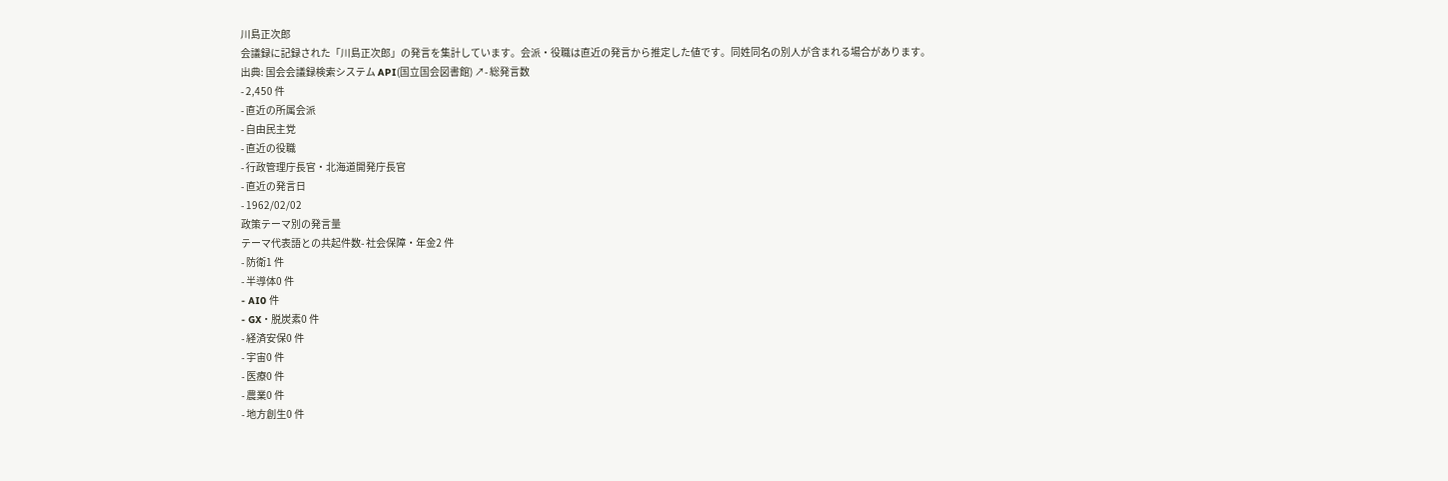川島正次郎
会議録に記録された「川島正次郎」の発言を集計しています。会派・役職は直近の発言から推定した値です。同姓同名の別人が含まれる場合があります。
出典: 国会会議録検索システム API(国立国会図書館) ↗- 総発言数
- 2,450 件
- 直近の所属会派
- 自由民主党
- 直近の役職
- 行政管理庁長官・北海道開発庁長官
- 直近の発言日
- 1962/02/02
政策テーマ別の発言量
テーマ代表語との共起件数- 社会保障・年金2 件
- 防衛1 件
- 半導体0 件
- AI0 件
- GX・脱炭素0 件
- 経済安保0 件
- 宇宙0 件
- 医療0 件
- 農業0 件
- 地方創生0 件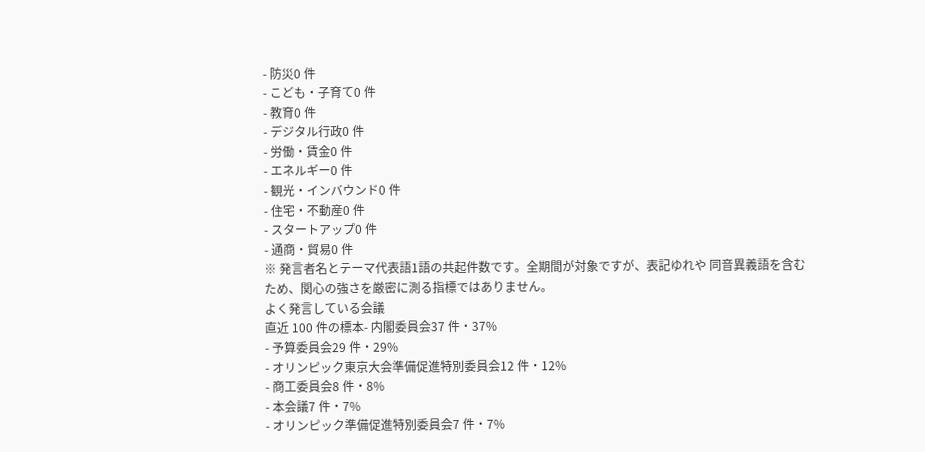- 防災0 件
- こども・子育て0 件
- 教育0 件
- デジタル行政0 件
- 労働・賃金0 件
- エネルギー0 件
- 観光・インバウンド0 件
- 住宅・不動産0 件
- スタートアップ0 件
- 通商・貿易0 件
※ 発言者名とテーマ代表語1語の共起件数です。全期間が対象ですが、表記ゆれや 同音異義語を含むため、関心の強さを厳密に測る指標ではありません。
よく発言している会議
直近 100 件の標本- 内閣委員会37 件・37%
- 予算委員会29 件・29%
- オリンピック東京大会準備促進特別委員会12 件・12%
- 商工委員会8 件・8%
- 本会議7 件・7%
- オリンピック準備促進特別委員会7 件・7%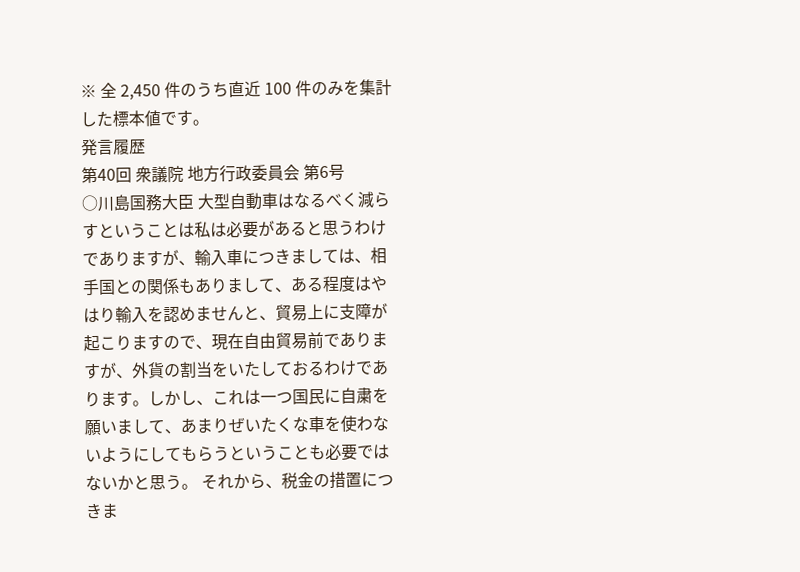※ 全 2,450 件のうち直近 100 件のみを集計した標本値です。
発言履歴
第40回 衆議院 地方行政委員会 第6号
○川島国務大臣 大型自動車はなるべく減らすということは私は必要があると思うわけでありますが、輸入車につきましては、相手国との関係もありまして、ある程度はやはり輸入を認めませんと、貿易上に支障が起こりますので、現在自由貿易前でありますが、外貨の割当をいたしておるわけであります。しかし、これは一つ国民に自粛を願いまして、あまりぜいたくな車を使わないようにしてもらうということも必要ではないかと思う。 それから、税金の措置につきま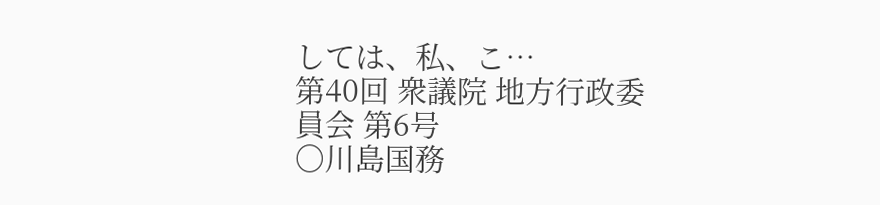しては、私、こ…
第40回 衆議院 地方行政委員会 第6号
○川島国務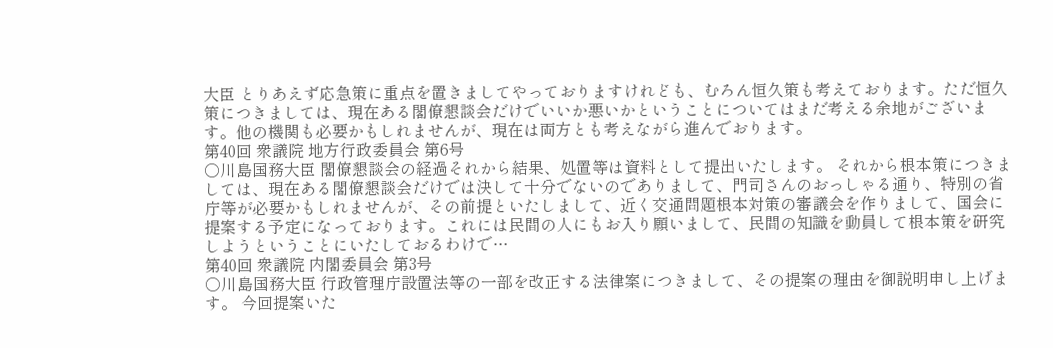大臣 とりあえず応急策に重点を置きましてやっておりますけれども、むろん恒久策も考えております。ただ恒久策につきましては、現在ある閣僚懇談会だけでいいか悪いかということについてはまだ考える余地がございます。他の機関も必要かもしれませんが、現在は両方とも考えながら進んでおります。
第40回 衆議院 地方行政委員会 第6号
○川島国務大臣 閣僚懇談会の経過それから結果、処置等は資料として提出いたします。 それから根本策につきましては、現在ある閣僚懇談会だけでは決して十分でないのでありまして、門司さんのおっしゃる通り、特別の省庁等が必要かもしれませんが、その前提といたしまして、近く交通問題根本対策の審議会を作りまして、国会に提案する予定になっております。これには民間の人にもお入り願いまして、民間の知識を動員して根本策を研究しようということにいたしておるわけで…
第40回 衆議院 内閣委員会 第3号
○川島国務大臣 行政管理庁設置法等の一部を改正する法律案につきまして、その提案の理由を御説明申し上げます。 今回提案いた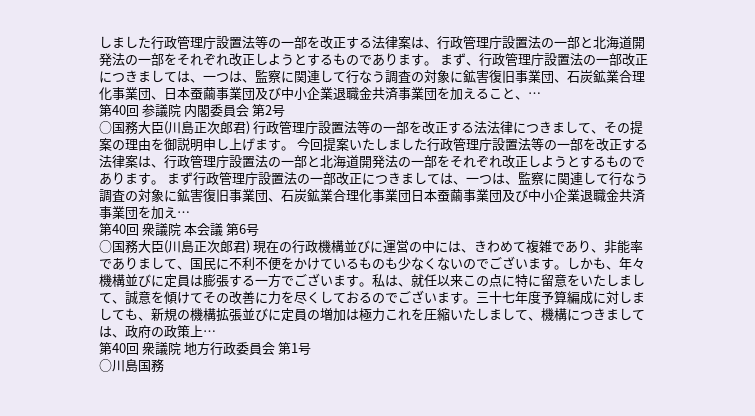しました行政管理庁設置法等の一部を改正する法律案は、行政管理庁設置法の一部と北海道開発法の一部をそれぞれ改正しようとするものであります。 まず、行政管理庁設置法の一部改正につきましては、一つは、監察に関連して行なう調査の対象に鉱害復旧事業団、石炭鉱業合理化事業団、日本蚕繭事業団及び中小企業退職金共済事業団を加えること、…
第40回 参議院 内閣委員会 第2号
○国務大臣(川島正次郎君) 行政管理庁設置法等の一部を改正する法法律につきまして、その提案の理由を御説明申し上げます。 今回提案いたしました行政管理庁設置法等の一部を改正する法律案は、行政管理庁設置法の一部と北海道開発法の一部をそれぞれ改正しようとするものであります。 まず行政管理庁設置法の一部改正につきましては、一つは、監察に関連して行なう調査の対象に鉱害復旧事業団、石炭鉱業合理化事業団日本蚕繭事業団及び中小企業退職金共済事業団を加え…
第40回 衆議院 本会議 第6号
○国務大臣(川島正次郎君) 現在の行政機構並びに運営の中には、きわめて複雑であり、非能率でありまして、国民に不利不便をかけているものも少なくないのでございます。しかも、年々機構並びに定員は膨張する一方でございます。私は、就任以来この点に特に留意をいたしまして、誠意を傾けてその改善に力を尽くしておるのでございます。三十七年度予算編成に対しましても、新規の機構拡張並びに定員の増加は極力これを圧縮いたしまして、機構につきましては、政府の政策上…
第40回 衆議院 地方行政委員会 第1号
○川島国務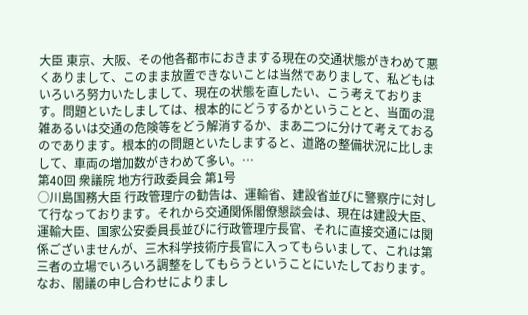大臣 東京、大阪、その他各都市におきまする現在の交通状態がきわめて悪くありまして、このまま放置できないことは当然でありまして、私どもはいろいろ努力いたしまして、現在の状態を直したい、こう考えております。問題といたしましては、根本的にどうするかということと、当面の混雑あるいは交通の危険等をどう解消するか、まあ二つに分けて考えておるのであります。根本的の問題といたしますると、道路の整備状況に比しまして、車両の増加数がきわめて多い。…
第40回 衆議院 地方行政委員会 第1号
○川島国務大臣 行政管理庁の勧告は、運輸省、建設省並びに警察庁に対して行なっております。それから交通関係閣僚懇談会は、現在は建設大臣、運輸大臣、国家公安委員長並びに行政管理庁長官、それに直接交通には関係ございませんが、三木科学技術庁長官に入ってもらいまして、これは第三者の立場でいろいろ調整をしてもらうということにいたしております。なお、閣議の申し合わせによりまし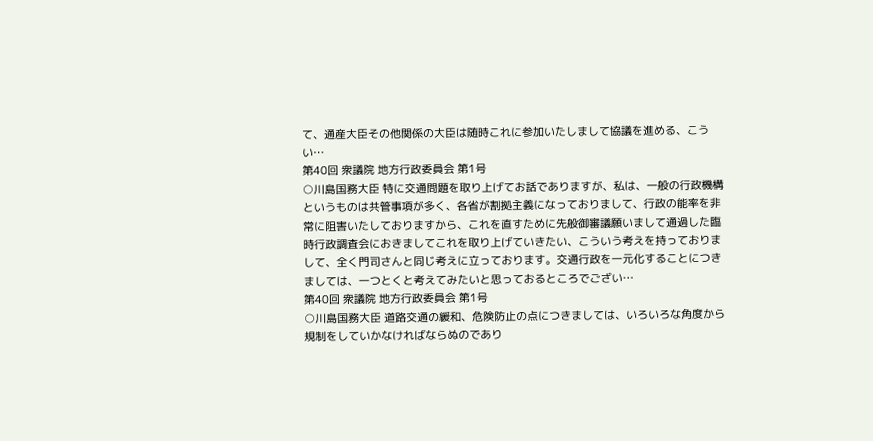て、通産大臣その他関係の大臣は随時これに参加いたしまして協議を進める、こうい…
第40回 衆議院 地方行政委員会 第1号
○川島国務大臣 特に交通問題を取り上げてお話でありますが、私は、一般の行政機構というものは共管事項が多く、各省が割拠主義になっておりまして、行政の能率を非常に阻害いたしておりますから、これを直すために先般御審議願いまして通過した臨時行政調査会におきましてこれを取り上げていきたい、こういう考えを持っておりまして、全く門司さんと同じ考えに立っております。交通行政を一元化することにつきましては、一つとくと考えてみたいと思っておるところでござい…
第40回 衆議院 地方行政委員会 第1号
○川島国務大臣 道路交通の緩和、危険防止の点につきましては、いろいろな角度から規制をしていかなければならぬのであり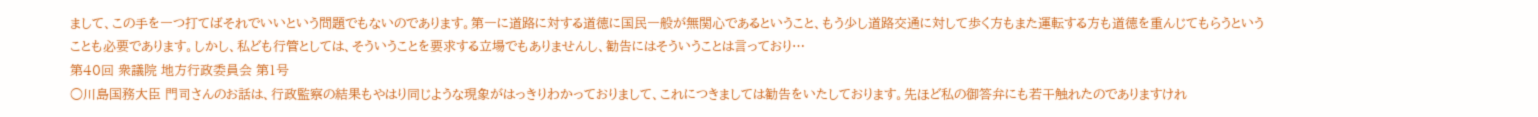まして、この手を一つ打てばそれでいいという問題でもないのであります。第一に道路に対する道徳に国民一般が無関心であるということ、もう少し道路交通に対して歩く方もまた運転する方も道徳を重んじてもらうということも必要であります。しかし、私ども行管としては、そういうことを要求する立場でもありませんし、勧告にはそういうことは言っており…
第40回 衆議院 地方行政委員会 第1号
○川島国務大臣 門司さんのお話は、行政監察の結果もやはり同じような現象がはっきりわかっておりまして、これにつきましては勧告をいたしております。先ほど私の御答弁にも若干触れたのでありますけれ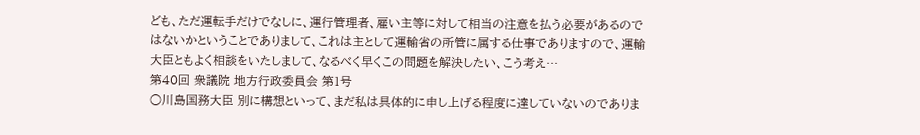ども、ただ運転手だけでなしに、運行管理者、雇い主等に対して相当の注意を払う必要があるのではないかということでありまして、これは主として運輸省の所管に属する仕事でありますので、運輸大臣ともよく相談をいたしまして、なるべく早くこの問題を解決したい、こう考え…
第40回 衆議院 地方行政委員会 第1号
○川島国務大臣 別に構想といって、まだ私は具体的に申し上げる程度に達していないのでありま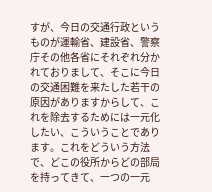すが、今日の交通行政というものが運輸省、建設省、警察庁その他各省にそれぞれ分かれておりまして、そこに今日の交通困難を来たした若干の原因がありますからして、これを除去するためには一元化したい、こういうことであります。これをどういう方法で、どこの役所からどの部局を持ってきて、一つの一元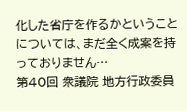化した省庁を作るかということについては、まだ全く成案を持っておりません…
第40回 衆議院 地方行政委員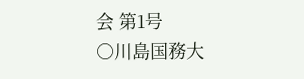会 第1号
○川島国務大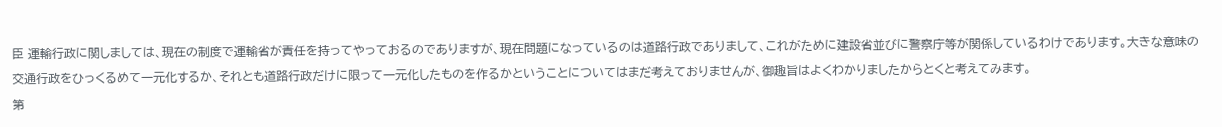臣 運輸行政に関しましては、現在の制度で運輸省が責任を持ってやっておるのでありますが、現在問題になっているのは道路行政でありまして、これがために建設省並びに警察庁等が関係しているわけであります。大きな意味の交通行政をひっくるめて一元化するか、それとも道路行政だけに限って一元化したものを作るかということについてはまだ考えておりませんが、御趣旨はよくわかりましたからとくと考えてみます。
第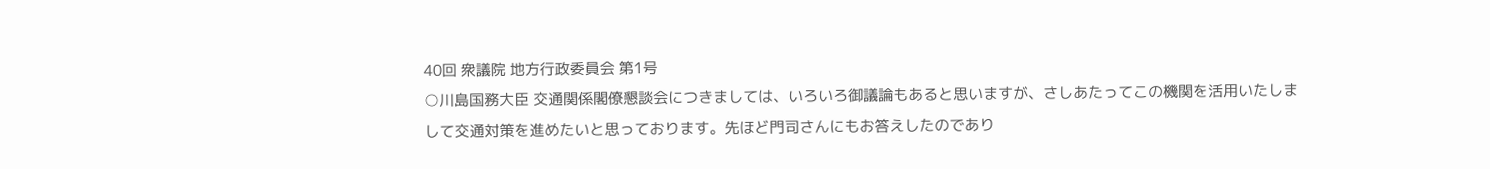40回 衆議院 地方行政委員会 第1号
○川島国務大臣 交通関係閣僚懇談会につきましては、いろいろ御議論もあると思いますが、さしあたってこの機関を活用いたしまして交通対策を進めたいと思っております。先ほど門司さんにもお答えしたのであり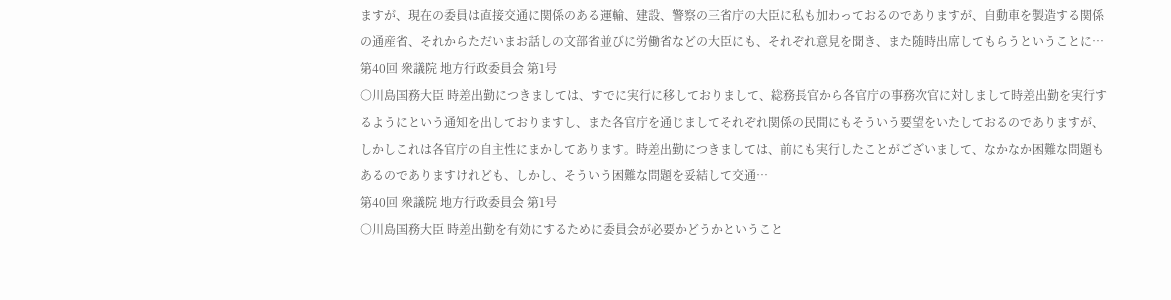ますが、現在の委員は直接交通に関係のある運輸、建設、警察の三省庁の大臣に私も加わっておるのでありますが、自動車を製造する関係の通産省、それからただいまお話しの文部省並びに労働省などの大臣にも、それぞれ意見を聞き、また随時出席してもらうということに…
第40回 衆議院 地方行政委員会 第1号
○川島国務大臣 時差出勤につきましては、すでに実行に移しておりまして、総務長官から各官庁の事務次官に対しまして時差出勤を実行するようにという通知を出しておりますし、また各官庁を通じましてそれぞれ関係の民間にもそういう要望をいたしておるのでありますが、しかしこれは各官庁の自主性にまかしてあります。時差出勤につきましては、前にも実行したことがございまして、なかなか困難な問題もあるのでありますけれども、しかし、そういう困難な問題を妥結して交通…
第40回 衆議院 地方行政委員会 第1号
○川島国務大臣 時差出勤を有効にするために委員会が必要かどうかということ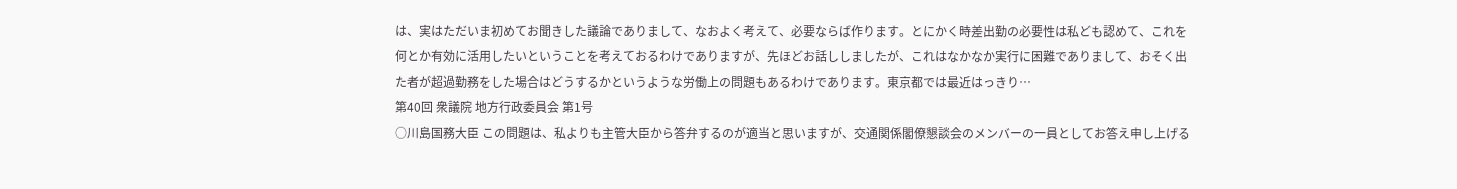は、実はただいま初めてお聞きした議論でありまして、なおよく考えて、必要ならば作ります。とにかく時差出勤の必要性は私ども認めて、これを何とか有効に活用したいということを考えておるわけでありますが、先ほどお話ししましたが、これはなかなか実行に困難でありまして、おそく出た者が超過勤務をした場合はどうするかというような労働上の問題もあるわけであります。東京都では最近はっきり…
第40回 衆議院 地方行政委員会 第1号
○川島国務大臣 この問題は、私よりも主管大臣から答弁するのが適当と思いますが、交通関係閣僚懇談会のメンバーの一員としてお答え申し上げる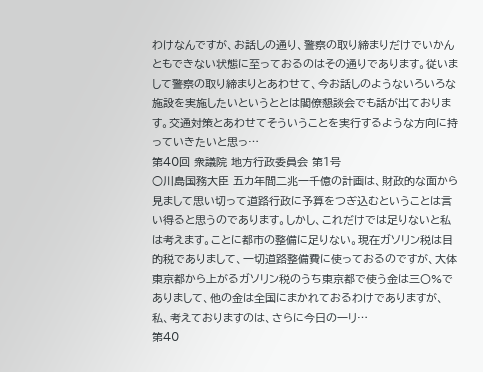わけなんですが、お話しの通り、警察の取り締まりだけでいかんともできない状態に至っておるのはその通りであります。従いまして警察の取り締まりとあわせて、今お話しのようないろいろな施設を実施したいというととは閣僚懇談会でも話が出ております。交通対策とあわせてそういうことを実行するような方向に持っていきたいと思っ…
第40回 衆議院 地方行政委員会 第1号
○川島国務大臣 五カ年間二兆一千億の計画は、財政的な面から見まして思い切って道路行政に予算をつぎ込むということは言い得ると思うのであります。しかし、これだけでは足りないと私は考えます。ことに都市の整備に足りない。現在ガソリン税は目的税でありまして、一切道路整備費に使っておるのですが、大体東京都から上がるガソリン税のうち東京都で使う金は三〇%でありまして、他の金は全国にまかれておるわけでありますが、私、考えておりますのは、さらに今日の一リ…
第40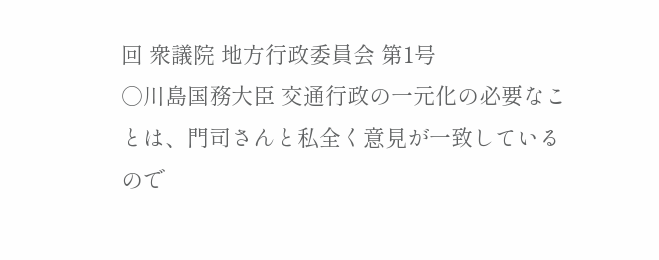回 衆議院 地方行政委員会 第1号
○川島国務大臣 交通行政の一元化の必要なことは、門司さんと私全く意見が一致しているので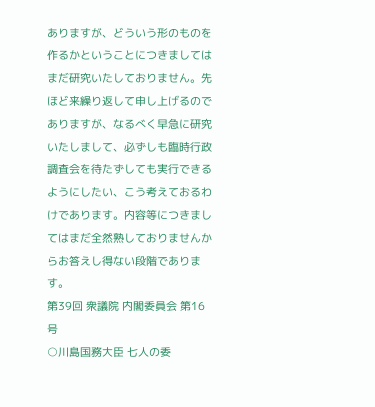ありますが、どういう形のものを作るかということにつきましてはまだ研究いたしておりません。先ほど来繰り返して申し上げるのでありますが、なるべく早急に研究いたしまして、必ずしも臨時行政調査会を待たずしても実行できるようにしたい、こう考えておるわけであります。内容等につきましてはまだ全然熟しておりませんからお答えし得ない段階であります。
第39回 衆議院 内閣委員会 第16号
○川島国務大臣 七人の委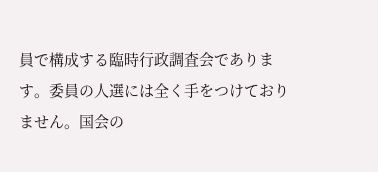員で構成する臨時行政調査会であります。委員の人選には全く手をつけておりません。国会の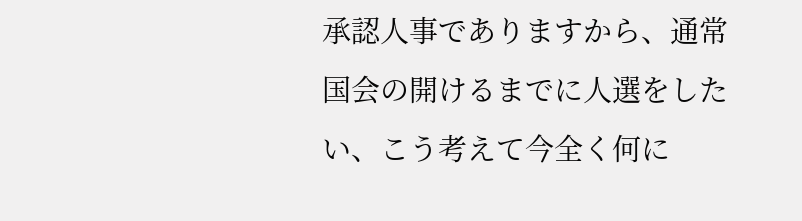承認人事でありますから、通常国会の開けるまでに人選をしたい、こう考えて今全く何に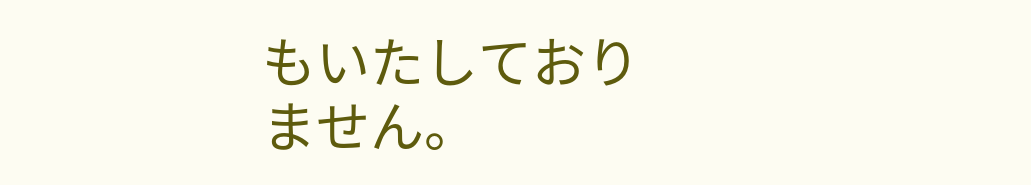もいたしておりません。